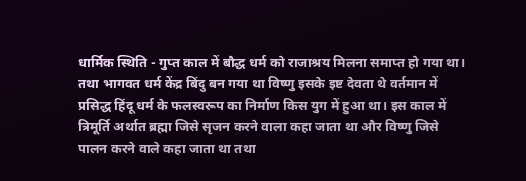धार्मिक स्थिति - गुप्त काल में बौद्ध धर्म को राजाश्रय मिलना समाप्त हो गया था। तथा भागवत धर्म केंद्र बिंदु बन गया था विष्णु इसके इष्ट देवता थे वर्तमान में प्रसिद्ध हिंदू धर्म के फलस्वरूप का निर्माण किस युग में हुआ था। इस काल में त्रिमूर्ति अर्थात ब्रह्मा जिसे सृजन करने वाला कहा जाता था और विष्णु जिसे पालन करने वाले कहा जाता था तथा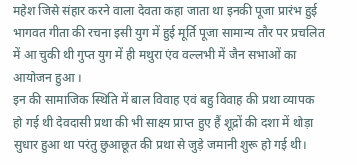महेश जिसे संहार करने वाला देवता कहा जाता था इनकी पूजा प्रारंभ हुई भागवत गीता की रचना इसी युग में हुई मूर्ति पूजा सामान्य तौर पर प्रचलित में आ चुकी थी गुप्त युग में ही मथुरा एंव वल्लभी में जैन सभाओं का आयोजन हुआ ।
इन की सामाजिक स्थिति में बाल विवाह एवं बहु विवाह की प्रथा व्यापक हो गई थी देवदासी प्रथा की भी साक्ष्य प्राप्त हुए हैं शूद्रों की दशा में थोड़ा सुधार हुआ था परंतु छुआछूत की प्रथा से जुड़े जमानी शुरू हो गई थी।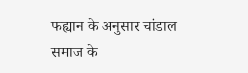फह्यान के अनुसार चांडाल समाज के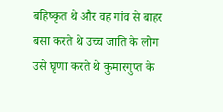बहिष्कृत थे और वह गांव से बाहर बसा करते थे उच्च जाति के लोग उसे घृणा करते थे कुमारगुप्त के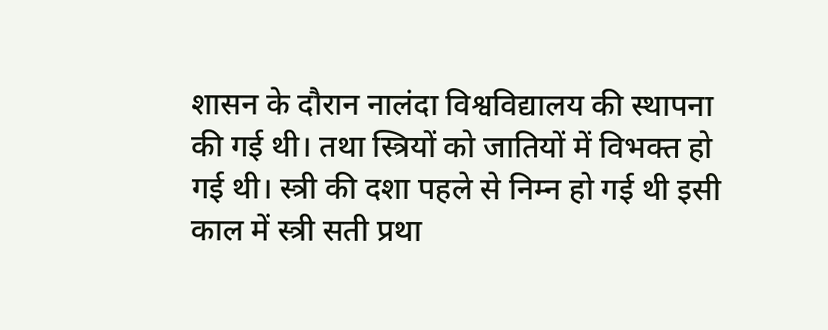शासन के दौरान नालंदा विश्वविद्यालय की स्थापना की गई थी। तथा स्त्रियों को जातियों में विभक्त हो गई थी। स्त्री की दशा पहले से निम्न हो गई थी इसी काल में स्त्री सती प्रथा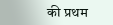की प्रथम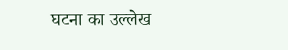घटना का उल्लेख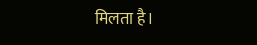मिलता है।